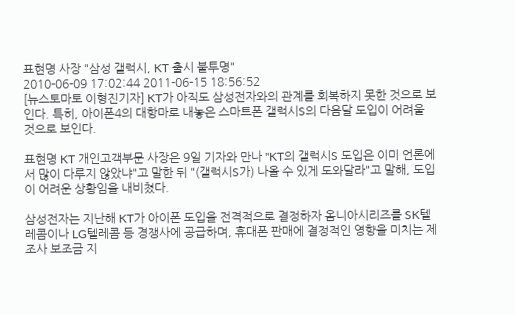표현명 사장 "삼성 갤럭시, KT 출시 불투명"
2010-06-09 17:02:44 2011-06-15 18:56:52
[뉴스토마토 이형진기자] KT가 아직도 삼성전자와의 관계를 회복하지 못한 것으로 보인다. 특히, 아이폰4의 대항마로 내놓은 스마트폰 갤럭시S의 다음달 도입이 어려울 것으로 보인다.

표현명 KT 개인고객부문 사장은 9일 기자와 만나 "KT의 갤럭시S 도입은 이미 언론에서 많이 다루지 않았냐"고 말한 뒤 "(갤럭시S가) 나올 수 있게 도와달라"고 말해, 도입이 어려운 상황임을 내비쳤다.

삼성전자는 지난해 KT가 아이폰 도입을 전격적으로 결정하자 옴니아시리즈를 SK텔레콤이나 LG텔레콤 등 경쟁사에 공급하며, 휴대폰 판매에 결정적인 영향을 미치는 제조사 보조금 지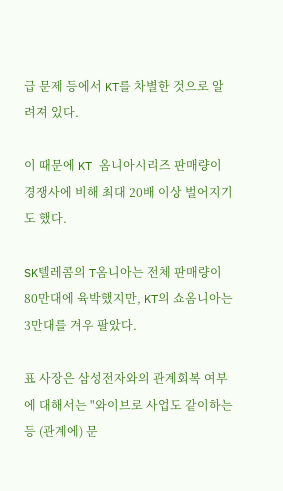급 문제 등에서 KT를 차별한 것으로 알려져 있다.

이 때문에 KT 옴니아시리즈 판매량이 경쟁사에 비해 최대 20배 이상 벌어지기도 했다.

SK텔레콤의 T옴니아는 전체 판매량이 80만대에 육박했지만, KT의 쇼옴니아는 3만대를 겨우 팔았다.

표 사장은 삼성전자와의 관계회복 여부에 대해서는 "와이브로 사업도 같이하는 등 (관계에) 문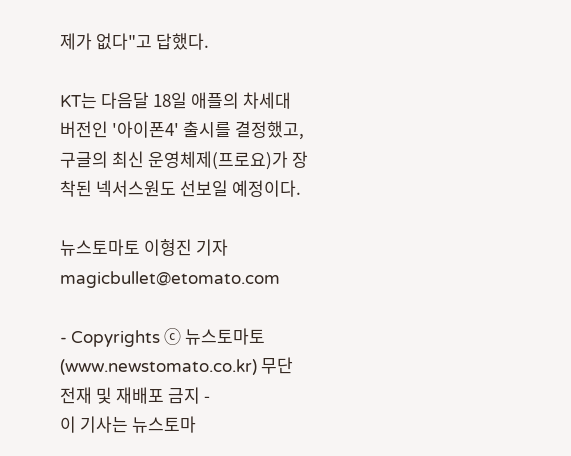제가 없다"고 답했다.

KT는 다음달 18일 애플의 차세대 버전인 '아이폰4' 출시를 결정했고, 구글의 최신 운영체제(프로요)가 장착된 넥서스원도 선보일 예정이다.

뉴스토마토 이형진 기자 magicbullet@etomato.com

- Copyrights ⓒ 뉴스토마토 (www.newstomato.co.kr) 무단 전재 및 재배포 금지 -
이 기사는 뉴스토마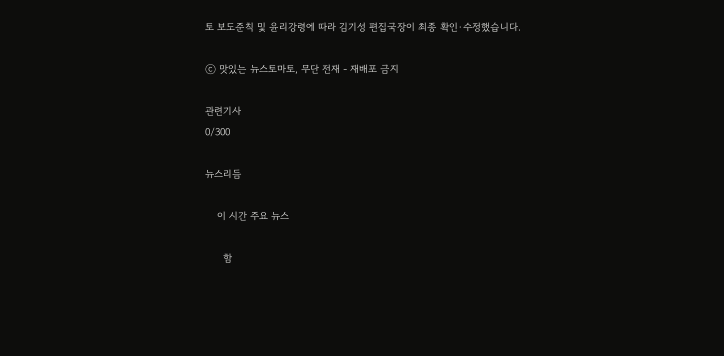토 보도준칙 및 윤리강령에 따라 김기성 편집국장이 최종 확인·수정했습니다.

ⓒ 맛있는 뉴스토마토, 무단 전재 - 재배포 금지

관련기사
0/300

뉴스리듬

    이 시간 주요 뉴스

      함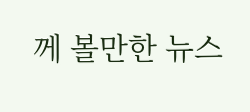께 볼만한 뉴스